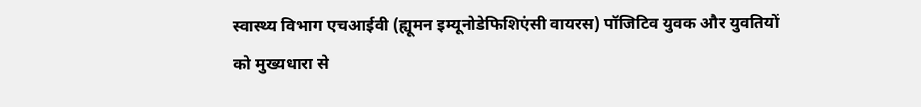स्वास्थ्य विभाग एचआईवी (ह्यूमन इम्यूनोडेफिशिएंसी वायरस) पॉजिटिव युवक और युवतियों को मुख्यधारा से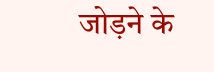जोड़ने के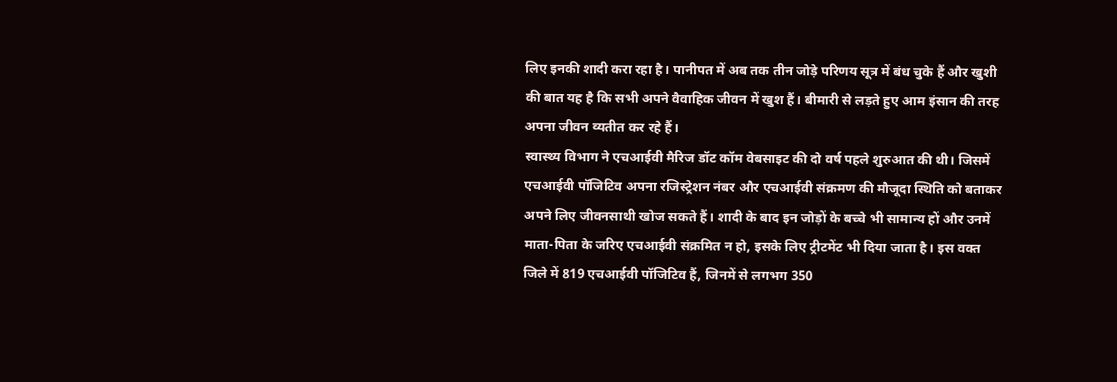लिए इनकी शादी करा रहा है। पानीपत में अब तक तीन जोड़े परिणय सूत्र में बंध चुके हैं और खुशी की बात यह है कि सभी अपने वैवाहिक जीवन में खुश हैं। बीमारी से लड़ते हुए आम इंसान की तरह अपना जीवन व्यतीत कर रहे हैं।
स्वास्थ्य विभाग ने एचआईवी मैरिज डॉट कॉम वेबसाइट की दो वर्ष पहले शुरुआत की थी। जिसमें एचआईवी पॉजिटिव अपना रजिस्ट्रेशन नंबर और एचआईवी संक्रमण की मौजूदा स्थिति को बताकर अपने लिए जीवनसाथी खोज सकते हैं। शादी के बाद इन जोड़ों के बच्चे भी सामान्य हों और उनमें माता-पिता के जरिए एचआईवी संक्रमित न हो, इसके लिए ट्रीटमेंट भी दिया जाता है। इस वक्त जिले में 819 एचआईवी पॉजिटिव हैं, जिनमें से लगभग 350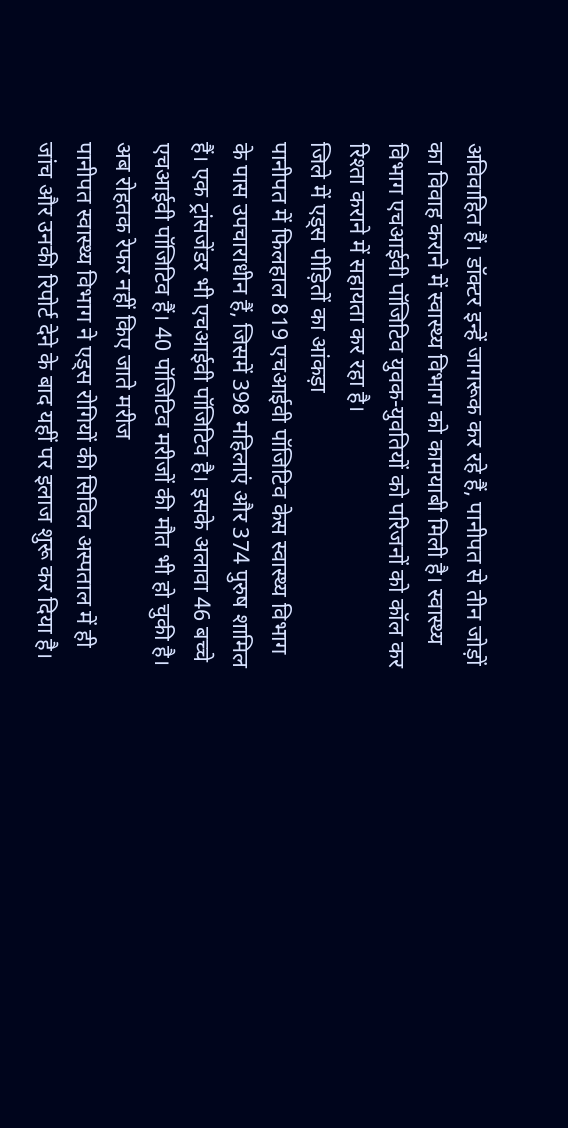अविवाहित हैं। डॉक्टर इन्हें जागरूक कर रहे हैं, पानीपत से तीन जोड़ों का विवाह कराने में स्वास्थ्य विभाग को कामयाबी मिली है। स्वास्थ्य विभाग एचआईवी पॉजिटिव युवक-युवतियों को परिजनों को कॉल कर रिश्ता कराने में सहायता कर रहा है।
जिले में एड्स पीड़ितों का आंकड़ा
पानीपत में फिलहाल 819 एचआईवी पॉजिटिव केस स्वास्थ्य विभाग के पास उपचाराधीन हैं, जिसमें 398 महिलाएं और 374 पुरुष शामिल हैं। एक ट्रांसजेंडर भी एचआईवी पॉजिटिव है। इसके अलावा 46 बच्चे एचआईवी पॉजिटिव हैं। 40 पॉजिटिव मरीजों की मौत भी हो चुकी है।
अब रोहतक रेफर नहीं किए जाते मरीज
पानीपत स्वास्थ्य विभाग ने एड्स रोगियों की सिविल अस्पताल में ही जांच और उनकी रिपोर्ट देने के बाद यहीं पर इलाज शुरू कर दिया है।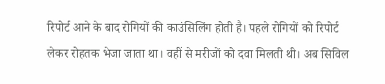रिपोर्ट आने के बाद रोगियों की काउंसिलिंग होती है। पहले रोगियों को रिपोर्ट लेकर रोहतक भेजा जाता था। वहीं से मरीजों को दवा मिलती थी। अब सिविल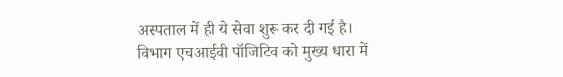अस्पताल में ही ये सेवा शुरू कर दी गई है।
विभाग एचआईवी पॉजिटिव को मुख्य धारा में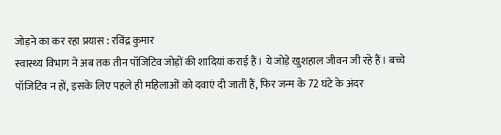जोड़ने का कर रहा प्रयास : रविंद्र कुमार
स्वास्थ्य विभाग ने अब तक तीन पॉजिटिव जोड़ों की शादियां कराई हैं। ये जोड़े खुशहाल जीवन जी रहे हैं। बच्चे पॉजिटिव न हों, इसके लिए पहले ही महिलाओं को दवाएं दी जाती हैं, फिर जन्म के 72 घंटे के अंदर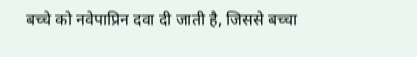बच्चे को नवेपाप्रिन दवा दी जाती है, जिससे बच्चा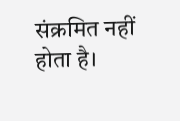संक्रमित नहीं होता है।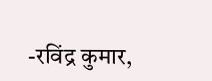-रविंद्र कुमार,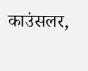काउंसलर,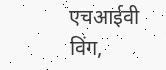एचआईवी विंग,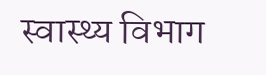स्वास्थ्य विभाग